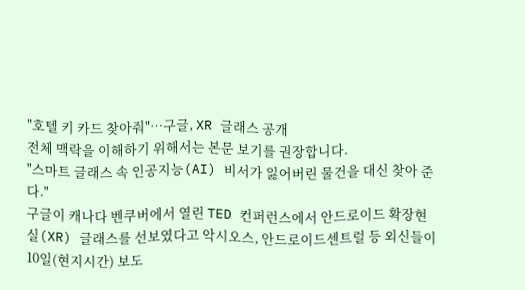"호텔 키 카드 찾아줘"…구글, XR 글래스 공개
전체 맥락을 이해하기 위해서는 본문 보기를 권장합니다.
"스마트 글래스 속 인공지능(AI) 비서가 잃어버린 물건을 대신 찾아 준다."
구글이 캐나다 벤쿠버에서 열린 TED 컨퍼런스에서 안드로이드 확장현실(XR) 글래스를 선보였다고 악시오스, 안드로이드센트럴 등 외신들이 10일(현지시간) 보도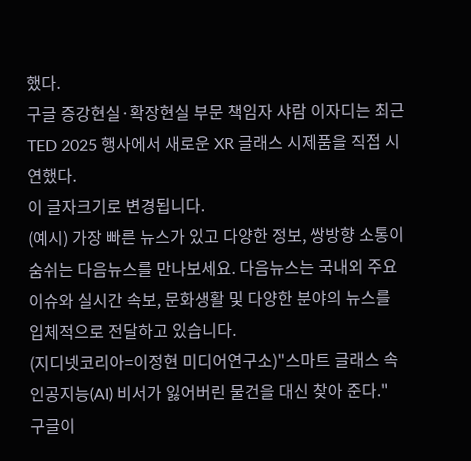했다.
구글 증강현실·확장현실 부문 책임자 샤람 이자디는 최근 TED 2025 행사에서 새로운 XR 글래스 시제품을 직접 시연했다.
이 글자크기로 변경됩니다.
(예시) 가장 빠른 뉴스가 있고 다양한 정보, 쌍방향 소통이 숨쉬는 다음뉴스를 만나보세요. 다음뉴스는 국내외 주요이슈와 실시간 속보, 문화생활 및 다양한 분야의 뉴스를 입체적으로 전달하고 있습니다.
(지디넷코리아=이정현 미디어연구소)"스마트 글래스 속 인공지능(AI) 비서가 잃어버린 물건을 대신 찾아 준다."
구글이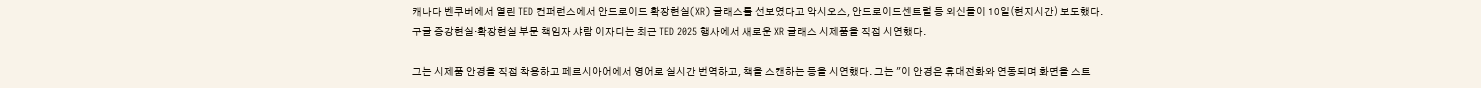캐나다 벤쿠버에서 열린 TED 컨퍼런스에서 안드로이드 확장현실(XR) 글래스를 선보였다고 악시오스, 안드로이드센트럴 등 외신들이 10일(현지시간) 보도했다.
구글 증강현실·확장현실 부문 책임자 샤람 이자디는 최근 TED 2025 행사에서 새로운 XR 글래스 시제품을 직접 시연했다.

그는 시제품 안경을 직접 착용하고 페르시아어에서 영어로 실시간 번역하고, 책을 스캔하는 등을 시연했다. 그는 "이 안경은 휴대전화와 연동되며 화면을 스트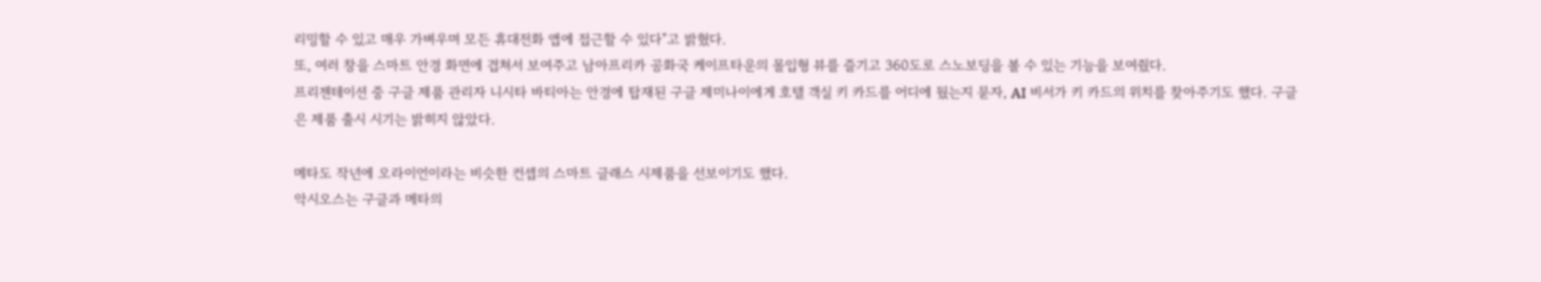리밍할 수 있고 매우 가벼우며 모든 휴대전화 앱에 접근할 수 있다"고 밝혔다.
또, 여러 창을 스마트 안경 화면에 겹쳐서 보여주고 남아프리카 공화국 케이프타운의 몰입형 뷰를 즐기고 360도로 스노보딩을 볼 수 있는 기능을 보여줬다.
프리젠테이션 중 구글 제품 관리자 니시타 바티아는 안경에 탑재된 구글 제미나이에게 호텔 객실 키 카드를 어디에 뒀는지 묻자, AI 비서가 키 카드의 위치를 찾아주기도 했다. 구글은 제품 출시 시기는 밝히지 않았다.

메타도 작년에 오라이언이라는 비슷한 컨셉의 스마트 글래스 시제품을 선보이기도 했다.
악시오스는 구글과 메타의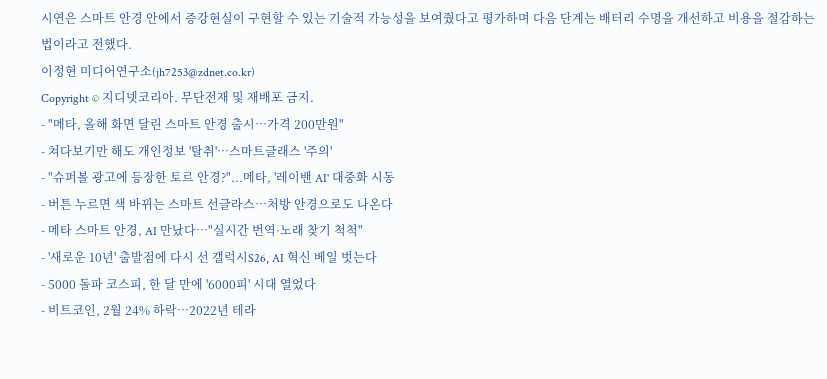시연은 스마트 안경 안에서 증강현실이 구현할 수 있는 기술적 가능성을 보여줬다고 평가하며 다음 단계는 배터리 수명을 개선하고 비용을 절감하는 법이라고 전했다.
이정현 미디어연구소(jh7253@zdnet.co.kr)
Copyright © 지디넷코리아. 무단전재 및 재배포 금지.
- "메타, 올해 화면 달린 스마트 안경 출시…가격 200만원"
- 쳐다보기만 해도 개인정보 '탈취'…스마트글래스 '주의'
- "슈퍼볼 광고에 등장한 토르 안경?"...메타, '레이밴 AI' 대중화 시동
- 버튼 누르면 색 바뀌는 스마트 선글라스…처방 안경으로도 나온다
- 메타 스마트 안경, AI 만났다…"실시간 번역·노래 찾기 척척"
- '새로운 10년' 출발점에 다시 선 갤럭시S26, AI 혁신 베일 벗는다
- 5000 돌파 코스피, 한 달 만에 '6000피' 시대 열었다
- 비트코인, 2월 24% 하락…2022년 테라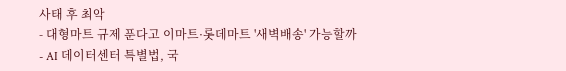사태 후 최악
- 대형마트 규제 푼다고 이마트·롯데마트 '새벽배송' 가능할까
- AI 데이터센터 특별법, 국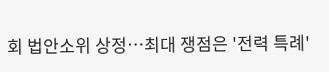회 법안소위 상정…최대 쟁점은 '전력 특례'